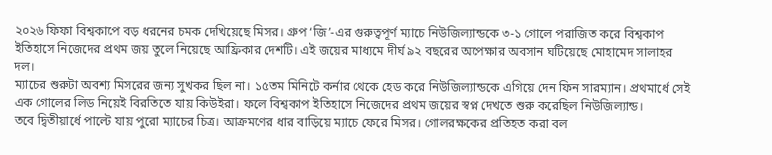২০২৬ ফিফা বিশ্বকাপে বড় ধরনের চমক দেখিয়েছে মিসর। গ্রুপ ‘জি’-এর গুরুত্বপূর্ণ ম্যাচে নিউজিল্যান্ডকে ৩-১ গোলে পরাজিত করে বিশ্বকাপ ইতিহাসে নিজেদের প্রথম জয় তুলে নিয়েছে আফ্রিকার দেশটি। এই জয়ের মাধ্যমে দীর্ঘ ৯২ বছরের অপেক্ষার অবসান ঘটিয়েছে মোহামেদ সালাহর দল।
ম্যাচের শুরুটা অবশ্য মিসরের জন্য সুখকর ছিল না। ১৫তম মিনিটে কর্নার থেকে হেড করে নিউজিল্যান্ডকে এগিয়ে দেন ফিন সারম্যান। প্রথমার্ধে সেই এক গোলের লিড নিয়েই বিরতিতে যায় কিউইরা। ফলে বিশ্বকাপ ইতিহাসে নিজেদের প্রথম জয়ের স্বপ্ন দেখতে শুরু করেছিল নিউজিল্যান্ড।
তবে দ্বিতীয়ার্ধে পাল্টে যায় পুরো ম্যাচের চিত্র। আক্রমণের ধার বাড়িয়ে ম্যাচে ফেরে মিসর। গোলরক্ষকের প্রতিহত করা বল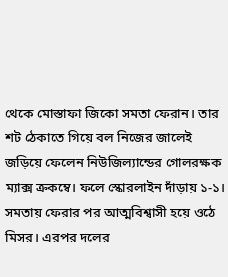থেকে মোস্তাফা জিকো সমতা ফেরান। তার শট ঠেকাতে গিয়ে বল নিজের জালেই জড়িয়ে ফেলেন নিউজিল্যান্ডের গোলরক্ষক ম্যাক্স ক্রকম্বে। ফলে স্কোরলাইন দাঁড়ায় ১-১।
সমতায় ফেরার পর আত্মবিশ্বাসী হয়ে ওঠে মিসর। এরপর দলের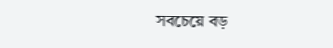সবচেয়ে বড়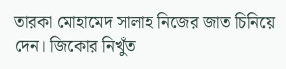তারকা মোহামেদ সালাহ নিজের জাত চিনিয়ে দেন। জিকোর নিখুঁত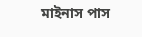মাইনাস পাস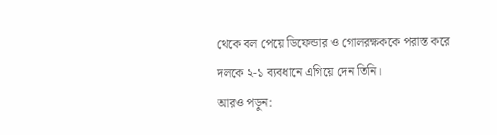থেকে বল পেয়ে ডিফেন্ডার ও গোলরক্ষককে পরাস্ত করে দলকে ২-১ ব্যবধানে এগিয়ে দেন তিনি।
আরও পড়ুন: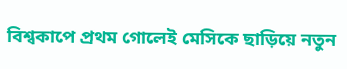বিশ্বকাপে প্রথম গোলেই মেসিকে ছাড়িয়ে নতুন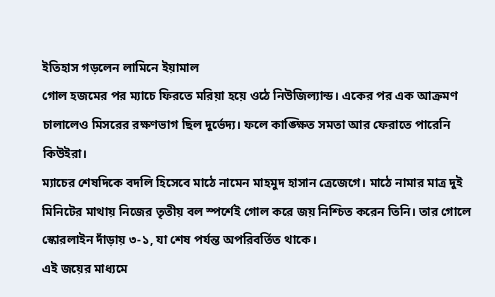ইতিহাস গড়লেন লামিনে ইয়ামাল
গোল হজমের পর ম্যাচে ফিরতে মরিয়া হয়ে ওঠে নিউজিল্যান্ড। একের পর এক আক্রমণ চালালেও মিসরের রক্ষণভাগ ছিল দুর্ভেদ্য। ফলে কাঙ্ক্ষিত সমতা আর ফেরাতে পারেনি কিউইরা।
ম্যাচের শেষদিকে বদলি হিসেবে মাঠে নামেন মাহমুদ হাসান ত্রেজেগে। মাঠে নামার মাত্র দুই মিনিটের মাথায় নিজের তৃতীয় বল স্পর্শেই গোল করে জয় নিশ্চিত করেন তিনি। তার গোলে স্কোরলাইন দাঁড়ায় ৩-১, যা শেষ পর্যন্ত অপরিবর্তিত থাকে।
এই জয়ের মাধ্যমে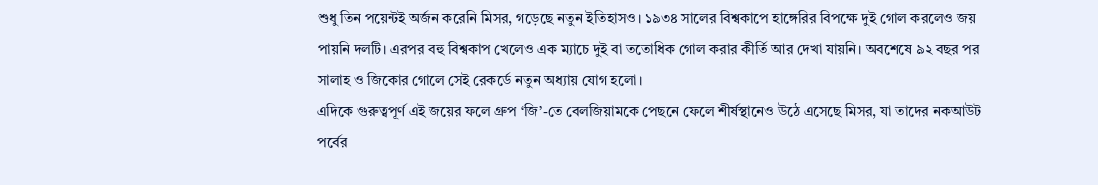শুধু তিন পয়েন্টই অর্জন করেনি মিসর, গড়েছে নতুন ইতিহাসও। ১৯৩৪ সালের বিশ্বকাপে হাঙ্গেরির বিপক্ষে দুই গোল করলেও জয় পায়নি দলটি। এরপর বহু বিশ্বকাপ খেলেও এক ম্যাচে দুই বা ততোধিক গোল করার কীর্তি আর দেখা যায়নি। অবশেষে ৯২ বছর পর সালাহ ও জিকোর গোলে সেই রেকর্ডে নতুন অধ্যায় যোগ হলো।
এদিকে গুরুত্বপূর্ণ এই জয়ের ফলে গ্রুপ ‘জি’-তে বেলজিয়ামকে পেছনে ফেলে শীর্ষস্থানেও উঠে এসেছে মিসর, যা তাদের নকআউট পর্বের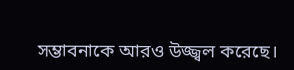সম্ভাবনাকে আরও উজ্জ্বল করেছে।